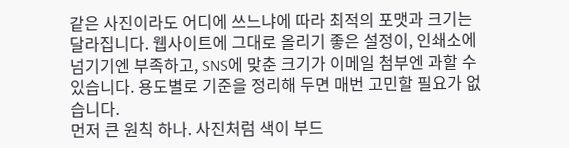같은 사진이라도 어디에 쓰느냐에 따라 최적의 포맷과 크기는 달라집니다. 웹사이트에 그대로 올리기 좋은 설정이, 인쇄소에 넘기기엔 부족하고, SNS에 맞춘 크기가 이메일 첨부엔 과할 수 있습니다. 용도별로 기준을 정리해 두면 매번 고민할 필요가 없습니다.
먼저 큰 원칙 하나. 사진처럼 색이 부드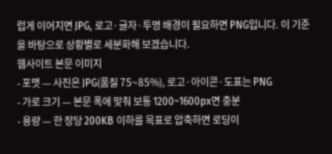럽게 이어지면 JPG, 로고·글자·투명 배경이 필요하면 PNG입니다. 이 기준을 바탕으로 상황별로 세분화해 보겠습니다.
웹사이트 본문 이미지
- 포맷 — 사진은 JPG(품질 75~85%), 로고·아이콘·도표는 PNG
- 가로 크기 — 본문 폭에 맞춰 보통 1200~1600px면 충분
- 용량 — 한 장당 200KB 이하를 목표로 압축하면 로딩이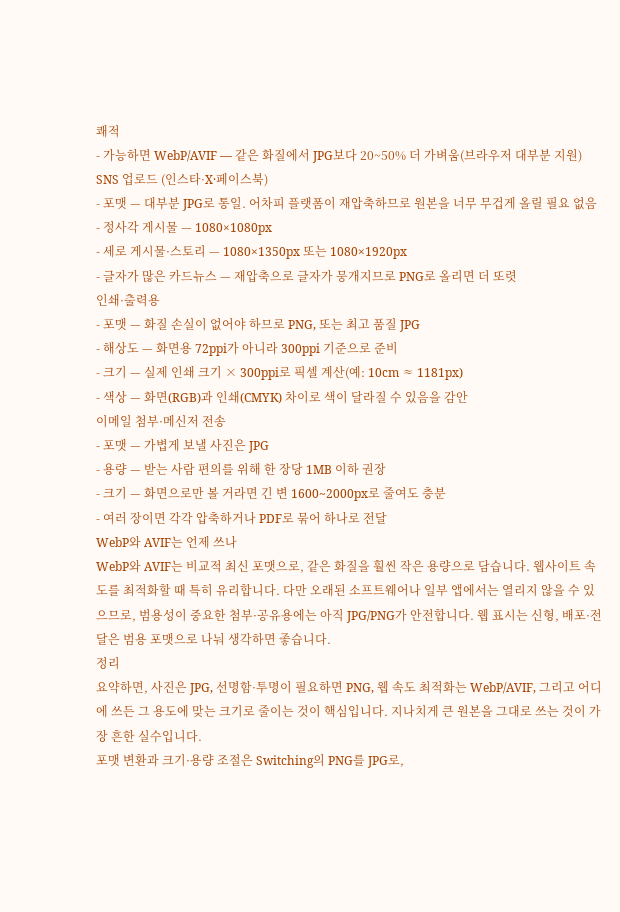쾌적
- 가능하면 WebP/AVIF — 같은 화질에서 JPG보다 20~50% 더 가벼움(브라우저 대부분 지원)
SNS 업로드 (인스타·X·페이스북)
- 포맷 — 대부분 JPG로 통일. 어차피 플랫폼이 재압축하므로 원본을 너무 무겁게 올릴 필요 없음
- 정사각 게시물 — 1080×1080px
- 세로 게시물·스토리 — 1080×1350px 또는 1080×1920px
- 글자가 많은 카드뉴스 — 재압축으로 글자가 뭉개지므로 PNG로 올리면 더 또렷
인쇄·출력용
- 포맷 — 화질 손실이 없어야 하므로 PNG, 또는 최고 품질 JPG
- 해상도 — 화면용 72ppi가 아니라 300ppi 기준으로 준비
- 크기 — 실제 인쇄 크기 × 300ppi로 픽셀 계산(예: 10cm ≈ 1181px)
- 색상 — 화면(RGB)과 인쇄(CMYK) 차이로 색이 달라질 수 있음을 감안
이메일 첨부·메신저 전송
- 포맷 — 가볍게 보낼 사진은 JPG
- 용량 — 받는 사람 편의를 위해 한 장당 1MB 이하 권장
- 크기 — 화면으로만 볼 거라면 긴 변 1600~2000px로 줄여도 충분
- 여러 장이면 각각 압축하거나 PDF로 묶어 하나로 전달
WebP와 AVIF는 언제 쓰나
WebP와 AVIF는 비교적 최신 포맷으로, 같은 화질을 훨씬 작은 용량으로 담습니다. 웹사이트 속도를 최적화할 때 특히 유리합니다. 다만 오래된 소프트웨어나 일부 앱에서는 열리지 않을 수 있으므로, 범용성이 중요한 첨부·공유용에는 아직 JPG/PNG가 안전합니다. 웹 표시는 신형, 배포·전달은 범용 포맷으로 나눠 생각하면 좋습니다.
정리
요약하면, 사진은 JPG, 선명함·투명이 필요하면 PNG, 웹 속도 최적화는 WebP/AVIF, 그리고 어디에 쓰든 그 용도에 맞는 크기로 줄이는 것이 핵심입니다. 지나치게 큰 원본을 그대로 쓰는 것이 가장 흔한 실수입니다.
포맷 변환과 크기·용량 조절은 Switching의 PNG를 JPG로,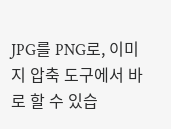JPG를 PNG로, 이미지 압축 도구에서 바로 할 수 있습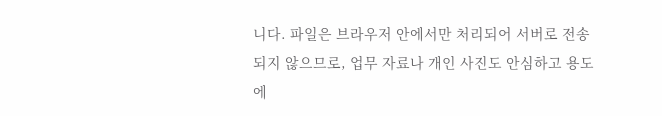니다. 파일은 브라우저 안에서만 처리되어 서버로 전송되지 않으므로, 업무 자료나 개인 사진도 안심하고 용도에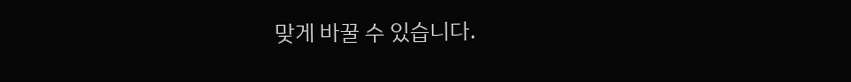맞게 바꿀 수 있습니다.